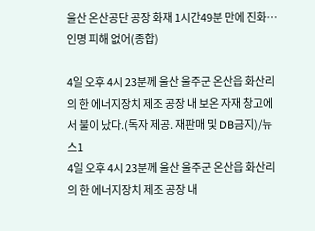울산 온산공단 공장 화재 1시간49분 만에 진화…인명 피해 없어(종합)

4일 오후 4시 23분께 울산 울주군 온산읍 화산리의 한 에너지장치 제조 공장 내 보온 자재 창고에서 불이 났다.(독자 제공. 재판매 및 DB금지)/뉴스1
4일 오후 4시 23분께 울산 울주군 온산읍 화산리의 한 에너지장치 제조 공장 내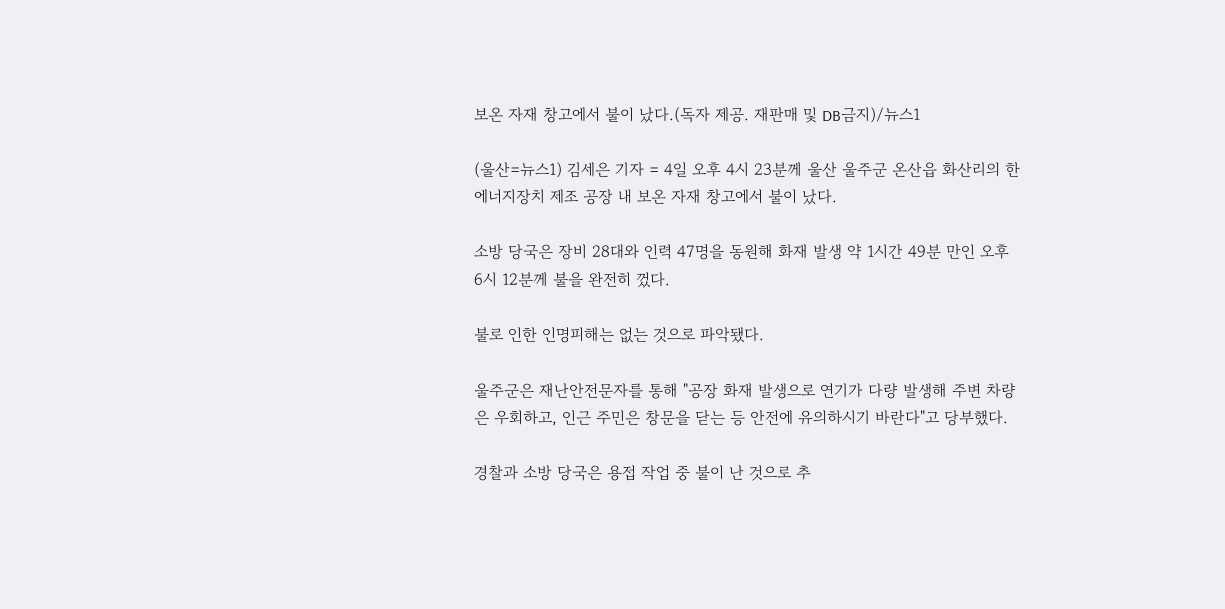보온 자재 창고에서 불이 났다.(독자 제공. 재판매 및 DB금지)/뉴스1

(울산=뉴스1) 김세은 기자 = 4일 오후 4시 23분께 울산 울주군 온산읍 화산리의 한 에너지장치 제조 공장 내 보온 자재 창고에서 불이 났다.

소방 당국은 장비 28대와 인력 47명을 동원해 화재 발생 약 1시간 49분 만인 오후 6시 12분께 불을 완전히 껐다.

불로 인한 인명피해는 없는 것으로 파악됐다.

울주군은 재난안전문자를 통해 "공장 화재 발생으로 연기가 다량 발생해 주변 차량은 우회하고, 인근 주민은 창문을 닫는 등 안전에 유의하시기 바란다"고 당부했다.

경찰과 소방 당국은 용접 작업 중 불이 난 것으로 추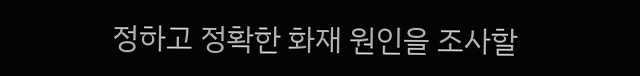정하고 정확한 화재 원인을 조사할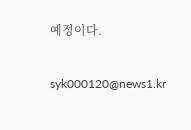예정이다.

syk000120@news1.kr